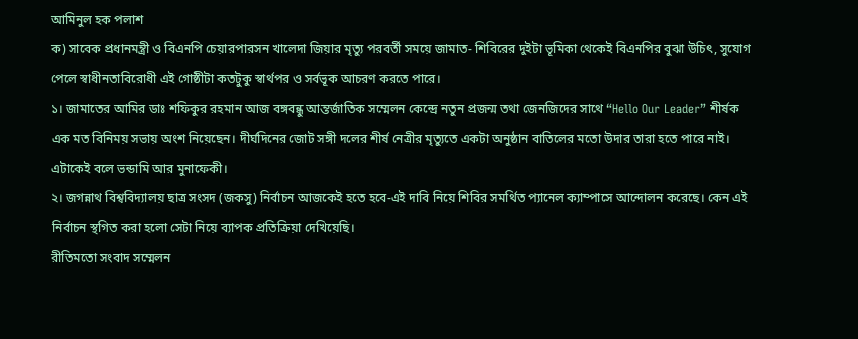আমিনুল হক পলাশ
ক) সাবেক প্রধানমন্ত্রী ও বিএনপি চেয়ারপারসন খালেদা জিয়ার মৃত্যু পরবর্তী সময়ে জামাত- শিবিরের দুইটা ভূমিকা থেকেই বিএনপির বুঝা উচিৎ, সুযোগ পেলে স্বাধীনতাবিরোধী এই গোষ্ঠীটা কতটুকু স্বার্থপর ও সর্বভূক আচরণ করতে পারে।
১। জামাতের আমির ডাঃ শফিকুর রহমান আজ বঙ্গবন্ধু আন্তর্জাতিক সম্মেলন কেন্দ্রে নতুন প্রজন্ম তথা জেনজিদের সাথে “Hello Our Leader” শীর্ষক এক মত বিনিময় সভায় অংশ নিয়েছেন। দীর্ঘদিনের জোট সঙ্গী দলের শীর্ষ নেত্রীর মৃত্যুতে একটা অনুষ্ঠান বাতিলের মতো উদার তারা হতে পারে নাই। এটাকেই বলে ভন্ডামি আর মুনাফেকী।
২। জগন্নাথ বিশ্ববিদ্যালয় ছাত্র সংসদ (জকসু) নির্বাচন আজকেই হতে হবে-এই দাবি নিয়ে শিবির সমর্থিত প্যানেল ক্যাম্পাসে আন্দোলন করেছে। কেন এই নির্বাচন স্থগিত করা হলো সেটা নিয়ে ব্যাপক প্রতিক্রিয়া দেখিয়েছি।
রীতিমতো সংবাদ সম্মেলন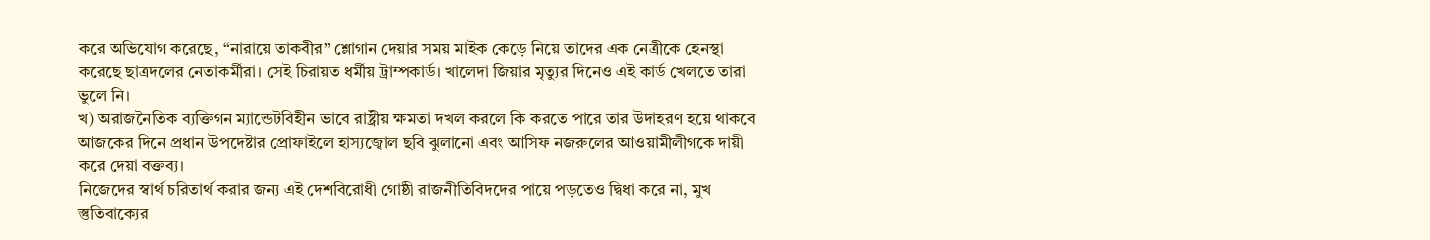করে অভিযোগ করেছে, “নারায়ে তাকবীর” শ্লোগান দেয়ার সময় মাইক কেড়ে নিয়ে তাদের এক নেত্রীকে হেনস্থা করেছে ছাত্রদলের নেতাকর্মীরা। সেই চিরায়ত ধর্মীয় ট্রাম্পকার্ড। খালেদা জিয়ার মৃত্যুর দিনেও এই কার্ড খেলতে তারা ভুলে নি।
খ) অরাজনৈতিক ব্যক্তিগন ম্যান্ডেটবিহীন ভাবে রাষ্ট্রীয় ক্ষমতা দখল করলে কি করতে পারে তার উদাহরণ হয়ে থাকবে আজকের দিনে প্রধান উপদেষ্টার প্রোফাইলে হাস্যজ্বোল ছবি ঝুলানো এবং আসিফ নজরুলের আওয়ামীলীগকে দায়ী করে দেয়া বক্তব্য।
নিজেদের স্বার্থ চরিতার্থ করার জন্য এই দেশবিরোধী গোষ্ঠী রাজনীতিবিদদের পায়ে পড়তেও দ্বিধা করে না, মুখ স্তুতিবাক্যের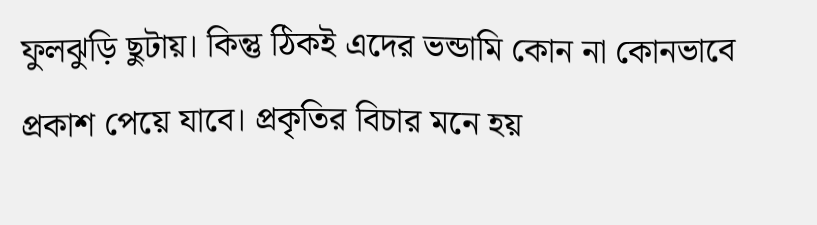ফুলঝুড়ি ছুটায়। কিন্তু ঠিকই এদের ভন্ডামি কোন না কোনভাবে প্রকাশ পেয়ে যাবে। প্রকৃতির বিচার মনে হয়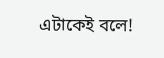এটাকেই বলে!